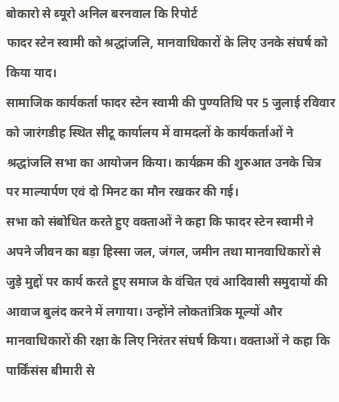बोकारो से ब्यूरो अनिल बरनवाल कि रिपोर्ट
फादर स्टेन स्वामी को श्रद्धांजलि, मानवाधिकारों के लिए उनके संघर्ष को किया याद।
सामाजिक कार्यकर्ता फादर स्टेन स्वामी की पुण्यतिथि पर 5 जुलाई रविवार को जारंगडीह स्थित सीटू कार्यालय में वामदलों के कार्यकर्ताओं ने श्रद्धांजलि सभा का आयोजन किया। कार्यक्रम की शुरुआत उनके चित्र पर माल्यार्पण एवं दो मिनट का मौन रखकर की गई।
सभा को संबोधित करते हुए वक्ताओं ने कहा कि फादर स्टेन स्वामी ने अपने जीवन का बड़ा हिस्सा जल, जंगल, जमीन तथा मानवाधिकारों से जुड़े मुद्दों पर कार्य करते हुए समाज के वंचित एवं आदिवासी समुदायों की आवाज बुलंद करने में लगाया। उन्होंने लोकतांत्रिक मूल्यों और मानवाधिकारों की रक्षा के लिए निरंतर संघर्ष किया। वक्ताओं ने कहा कि पार्किंसंस बीमारी से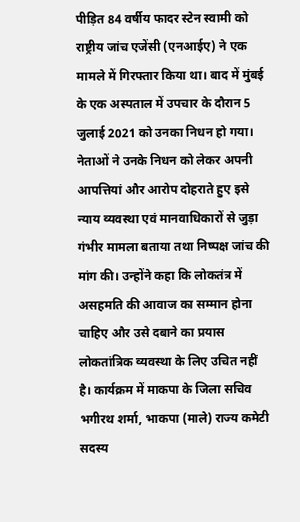पीड़ित 84 वर्षीय फादर स्टेन स्वामी को राष्ट्रीय जांच एजेंसी (एनआईए) ने एक मामले में गिरफ्तार किया था। बाद में मुंबई के एक अस्पताल में उपचार के दौरान 5 जुलाई 2021 को उनका निधन हो गया। नेताओं ने उनके निधन को लेकर अपनी आपत्तियां और आरोप दोहराते हुए इसे न्याय व्यवस्था एवं मानवाधिकारों से जुड़ा गंभीर मामला बताया तथा निष्पक्ष जांच की मांग की। उन्होंने कहा कि लोकतंत्र में असहमति की आवाज का सम्मान होना चाहिए और उसे दबाने का प्रयास लोकतांत्रिक व्यवस्था के लिए उचित नहीं है। कार्यक्रम में माकपा के जिला सचिव भगीरथ शर्मा, भाकपा (माले) राज्य कमेटी सदस्य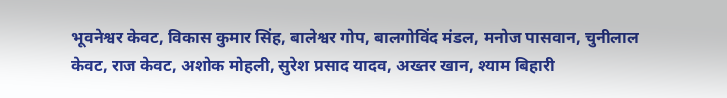भूवनेश्वर केवट, विकास कुमार सिंह, बालेश्वर गोप, बालगोविंद मंडल, मनोज पासवान, चुनीलाल केवट, राज केवट, अशोक मोहली, सुरेश प्रसाद यादव, अख्तर खान, श्याम बिहारी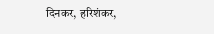दिनकर, हरिशंकर,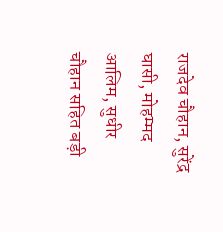राजदेव चौहान, सुरेंद्र घासी, मोहम्मद आलिम, सुधीर चौहान सहित बड़ी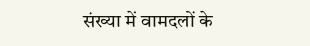संख्या में वामदलों के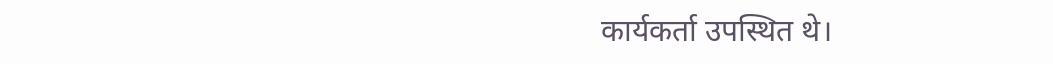कार्यकर्ता उपस्थित थे।